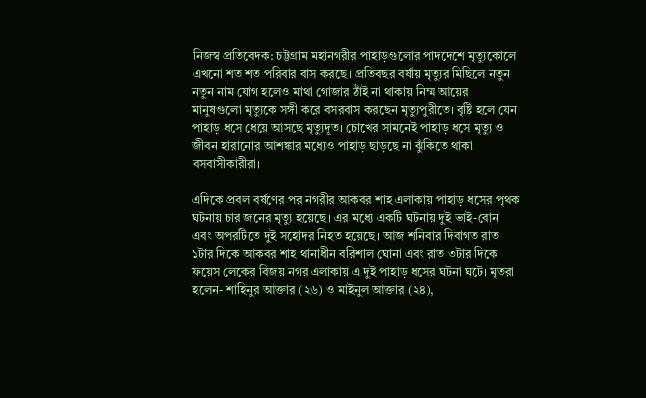নিজস্ব প্রতিবেদক: চট্টগ্রাম মহানগরীর পাহাড়গুলোর পাদদেশে মৃত্যুকোলে এখনো শত শত পরিবার বাস করছে। প্রতিবছর বর্ষায় মৃত্যুর মিছিলে নতুন নতুন নাম যোগ হলেও মাথা গোজার ঠাঁই না থাকায় নিম্ম আয়ের মানুষগুলো মৃত্যুকে সঙ্গী করে বসরবাস করছেন মৃত্যুপুরীতে। বৃষ্টি হলে যেন পাহাড় ধসে ধেয়ে আসছে মৃত্যুদূত। চোখের সামনেই পাহাড় ধসে মৃত্যু ও জীবন হারানোর আশঙ্কার মধ্যেও পাহাড় ছাড়ছে না ঝুঁকিতে থাকা বসবাসীকারীরা।

এদিকে প্রবল বর্ষণের পর নগরীর আকবর শাহ এলাকায় পাহাড় ধসের পৃথক ঘটনায় চার জনের মৃত্যু হয়েছে। এর মধ্যে একটি ঘটনায় দুই ভাই-বোন এবং অপরটিতে দুই সহোদর নিহত হয়েছে। আজ শনিবার দিবাগত রাত ১টার দিকে আকবর শাহ থানাধীন বরিশাল ঘোনা এবং রাত ৩টার দিকে ফয়েস লেকের বিজয় নগর এলাকায় এ দুই পাহাড় ধসের ঘটনা ঘটে। মৃতরা হলেন- শাহিনুর আক্তার (২৬) ও মাইনুল আক্তার (২৪),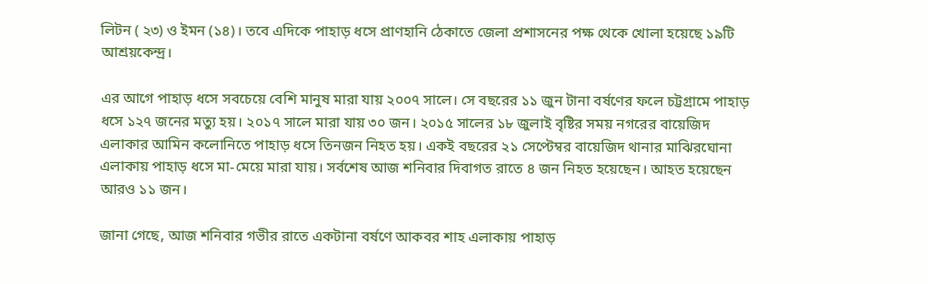লিটন ( ২৩) ও ইমন (১৪)। তবে এদিকে পাহাড় ধসে প্রাণহানি ঠেকাতে জেলা প্রশাসনের পক্ষ থেকে খোলা হয়েছে ১৯টি আশ্রয়কেন্দ্র।

এর আগে পাহাড় ধসে সবচেয়ে বেশি মানুষ মারা যায় ২০০৭ সালে। সে বছরের ১১ জুন টানা বর্ষণের ফলে চট্টগ্রামে পাহাড় ধসে ১২৭ জনের মত্যু হয়। ২০১৭ সালে মারা যায় ৩০ জন। ২০১৫ সালের ১৮ জুলাই বৃষ্টির সময় নগরের বায়েজিদ এলাকার আমিন কলোনিতে পাহাড় ধসে তিনজন নিহত হয়। একই বছরের ২১ সেপ্টেম্বর বায়েজিদ থানার মাঝিরঘোনা এলাকায় পাহাড় ধসে মা-মেয়ে মারা যায়। সর্বশেষ আজ শনিবার দিবাগত রাতে ৪ জন নিহত হয়েছেন। আহত হয়েছেন আরও ১১ জন।

জানা গেছে, আজ শনিবার গভীর রাতে একটানা বর্ষণে আকবর শাহ এলাকায় পাহাড়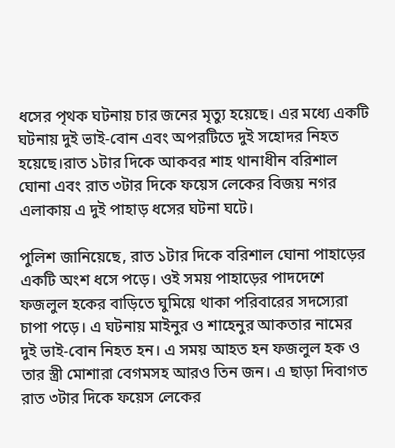ধসের পৃথক ঘটনায় চার জনের মৃত্যু হয়েছে। এর মধ্যে একটি ঘটনায় দুই ভাই-বোন এবং অপরটিতে দুই সহোদর নিহত হয়েছে।রাত ১টার দিকে আকবর শাহ থানাধীন বরিশাল ঘোনা এবং রাত ৩টার দিকে ফয়েস লেকের বিজয় নগর এলাকায় এ দুই পাহাড় ধসের ঘটনা ঘটে।

পুলিশ জানিয়েছে, রাত ১টার দিকে বরিশাল ঘোনা পাহাড়ের একটি অংশ ধসে পড়ে। ওই সময় পাহাড়ের পাদদেশে ফজলুল হকের বাড়িতে ঘুমিয়ে থাকা পরিবারের সদস্যেরা চাপা পড়ে। এ ঘটনায় মাইনুর ও শাহেনুর আকতার নামের দুই ভাই-বোন নিহত হন। এ সময় আহত হন ফজলুল হক ও তার স্ত্রী মোশারা বেগমসহ আরও তিন জন। এ ছাড়া দিবাগত রাত ৩টার দিকে ফয়েস লেকের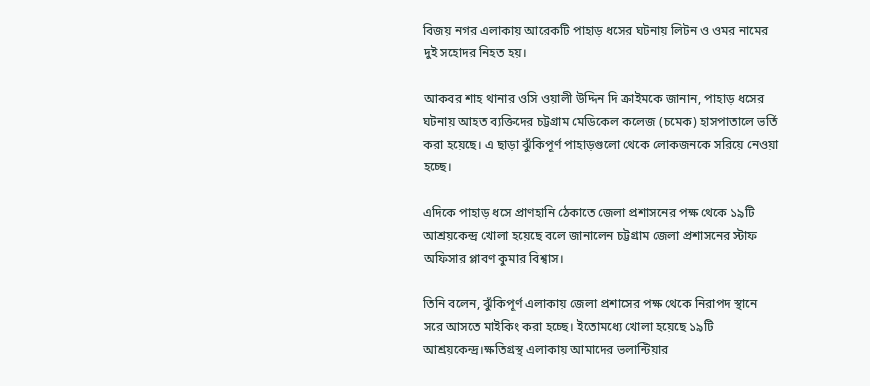বিজয় নগর এলাকায় আরেকটি পাহাড় ধসের ঘটনায় লিটন ও ওমর নামের দুই সহোদর নিহত হয়।

আকবর শাহ থানার ওসি ওয়ালী উদ্দিন দি ক্রাইমকে জানান, পাহাড় ধসের ঘটনায় আহত ব্যক্তিদের চট্টগ্রাম মেডিকেল কলেজ (চমেক) হাসপাতালে ভর্তি করা হয়েছে। এ ছাড়া ঝুঁকিপূর্ণ পাহাড়গুলো থেকে লোকজনকে সরিয়ে নেওয়া হচ্ছে।

এদিকে পাহাড় ধসে প্রাণহানি ঠেকাতে জেলা প্রশাসনের পক্ষ থেকে ১৯টি আশ্রয়কেন্দ্র খোলা হয়েছে বলে জানালেন চট্টগ্রাম জেলা প্রশাসনের স্টাফ অফিসার প্লাবণ কুমার বিশ্বাস।

তিনি বলেন, ঝুঁকিপূর্ণ এলাকায় জেলা প্রশাসের পক্ষ থেকে নিরাপদ স্থানে সরে আসতে মাইকিং করা হচ্ছে। ইতোমধ্যে খোলা হয়েছে ১৯টি আশ্রয়কেন্দ্র।ক্ষতিগ্রস্থ এলাকায় আমাদের ভলান্টিয়ার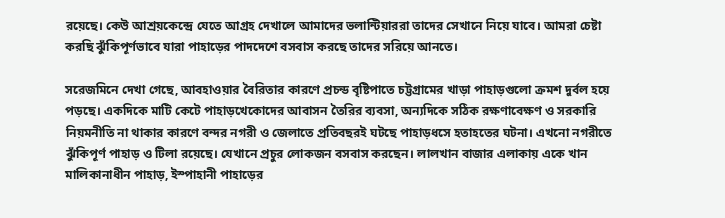রয়েছে। কেউ আশ্রয়কেন্দ্রে যেতে আগ্রহ দেখালে আমাদের ভলান্টিয়াররা তাদের সেখানে নিয়ে যাবে। আমরা চেষ্টা করছি ঝুঁকিপূর্ণভাবে যারা পাহাড়ের পাদদেশে বসবাস করছে তাদের সরিয়ে আনতে।

সরেজমিনে দেখা গেছে, আবহাওয়ার বৈরিতার কারণে প্রচন্ড বৃষ্টিপাতে চট্টগ্রামের খাড়া পাহাড়গুলো ক্রমশ দুর্বল হয়ে পড়ছে। একদিকে মাটি কেটে পাহাড়খেকোদের আবাসন তৈরির ব্যবসা, অন্যদিকে সঠিক রক্ষণাবেক্ষণ ও সরকারি নিয়মনীতি না থাকার কারণে বন্দর নগরী ও জেলাতে প্রতিবছরই ঘটছে পাহাড়ধসে হতাহতের ঘটনা। এখনো নগরীতে ঝুঁকিপূর্ণ পাহাড় ও টিলা রয়েছে। যেখানে প্রচুর লোকজন বসবাস করছেন। লালখান বাজার এলাকায় একে খান মালিকানাধীন পাহাড়, ইস্পাহানী পাহাড়ের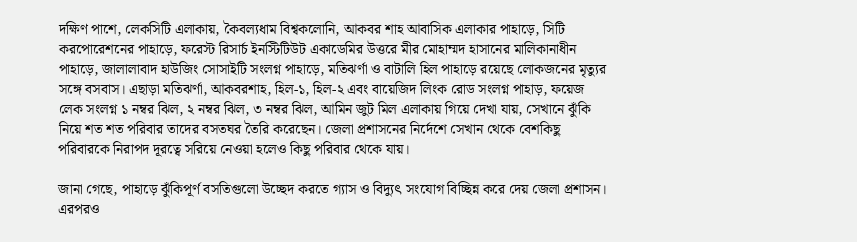দক্ষিণ পাশে, লেকসিটি এলাকায়, কৈবল্যধাম বিশ্বকলোনি, আকবর শাহ আবাসিক এলাকার পাহাড়ে, সিটি করপোরেশনের পাহাড়ে, ফরেস্ট রিসার্চ ইনস্টিটিউট একাডেমির উত্তরে মীর মোহাম্মদ হাসানের মালিকানাধীন পাহাড়ে, জালালাবাদ হাউজিং সোসাইটি সংলগ্ন পাহাড়ে, মতিঝর্ণা ও বাটালি হিল পাহাড়ে রয়েছে লোকজনের মৃত্যুর সঙ্গে বসবাস। এছাড়া মতিঝর্ণা, আকবরশাহ, হিল-১, হিল-২ এবং বায়েজিদ লিংক রোড সংলগ্ন পাহাড়, ফয়েজ লেক সংলগ্ন ১ নম্বর ঝিল, ২ নম্বর ঝিল, ৩ নম্বর ঝিল, আমিন জুট মিল এলাকায় গিয়ে দেখা যায়, সেখানে ঝুঁকি নিয়ে শত শত পরিবার তাদের বসতঘর তৈরি করেছেন। জেলা প্রশাসনের নির্দেশে সেখান থেকে বেশকিছু পরিবারকে নিরাপদ দূরত্বে সরিয়ে নেওয়া হলেও কিছু পরিবার থেকে যায়।

জানা গেছে, পাহাড়ে ঝুঁকিপূর্ণ বসতিগুলো উচ্ছেদ করতে গ্যাস ও বিদ্যুৎ সংযোগ বিচ্ছিন্ন করে দেয় জেলা প্রশাসন। এরপরও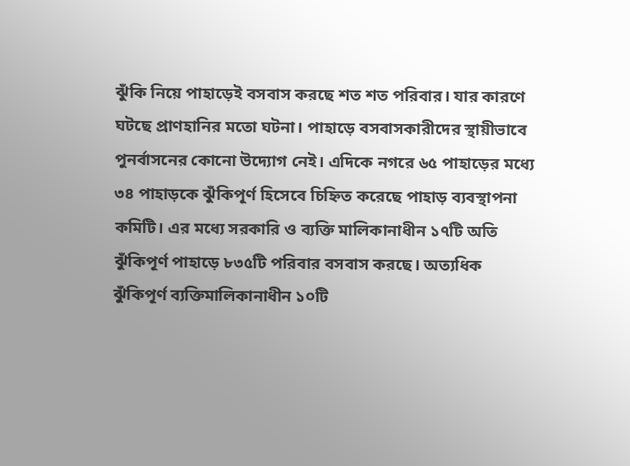ঝুঁকি নিয়ে পাহাড়েই বসবাস করছে শত শত পরিবার। যার কারণে ঘটছে প্রাণহানির মতো ঘটনা। পাহাড়ে বসবাসকারীদের স্থায়ীভাবে পুনর্বাসনের কোনো উদ্যোগ নেই। এদিকে নগরে ৬৫ পাহাড়ের মধ্যে ৩৪ পাহাড়কে ঝুঁকিপূর্ণ হিসেবে চিহ্নিত করেছে পাহাড় ব্যবস্থাপনা কমিটি। এর মধ্যে সরকারি ও ব্যক্তি মালিকানাধীন ১৭টি অতি ঝুঁকিপূর্ণ পাহাড়ে ৮৩৫টি পরিবার বসবাস করছে। অত্যধিক ঝুঁকিপূর্ণ ব্যক্তিমালিকানাধীন ১০টি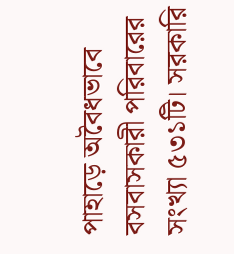পাহাড়ে অবৈধভাবে বসবাসকারী পরিবারের সংখ্যা ৫৩১টি। সরকারি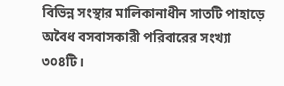বিভিন্ন সংস্থার মালিকানাধীন সাতটি পাহাড়ে অবৈধ বসবাসকারী পরিবারের সংখ্যা ৩০৪টি।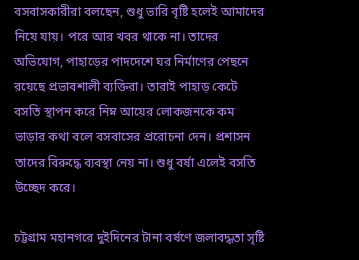বসবাসকারীরা বলছেন, শুধু ভারি বৃষ্টি হলেই আমাদের নিয়ে যায়। পরে আর খবর থাকে না। তাদের অভিযোগ, পাহাড়ের পাদদেশে ঘর নির্মাণের পেছনে রয়েছে প্রভাবশালী ব্যক্তিরা। তারাই পাহাড় কেটে বসতি স্থাপন করে নিম্ন আয়ের লোকজনকে কম ভাড়ার কথা বলে বসবাসের প্ররোচনা দেন। প্রশাসন তাদের বিরুদ্ধে ব্যবস্থা নেয় না। শুধু বর্ষা এলেই বসতি উচ্ছেদ করে।

চট্টগ্রাম মহানগরে দুইদিনের টানা বর্ষণে জলাবদ্ধতা সৃষ্টি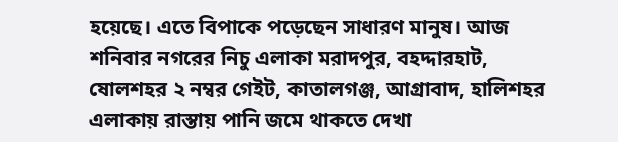হয়েছে। এতে বিপাকে পড়েছেন সাধারণ মানুষ। আজ শনিবার নগরের নিচু এলাকা মরাদপুর, বহদ্দারহাট, ষোলশহর ২ নম্বর গেইট, কাতালগঞ্জ, আগ্রাবাদ, হালিশহর এলাকায় রাস্তায় পানি জমে থাকতে দেখা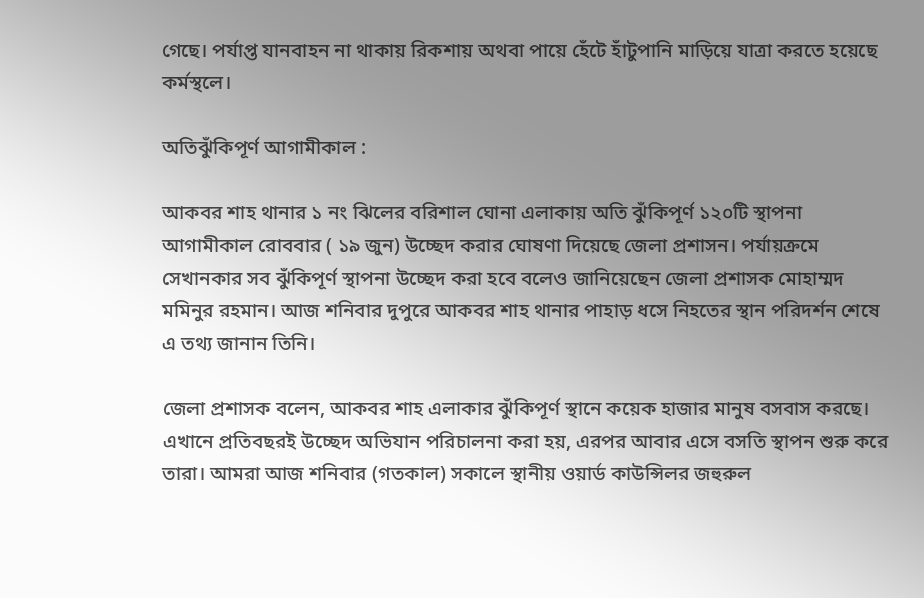গেছে। পর্যাপ্ত যানবাহন না থাকায় রিকশায় অথবা পায়ে হেঁটে হাঁটুপানি মাড়িয়ে যাত্রা করতে হয়েছে কর্মস্থলে।

অতিঝুঁকিপূর্ণ আগামীকাল :

আকবর শাহ থানার ১ নং ঝিলের বরিশাল ঘোনা এলাকায় অতি ঝুঁকিপূর্ণ ১২০টি স্থাপনা আগামীকাল রোববার ( ১৯ জুন) উচ্ছেদ করার ঘোষণা দিয়েছে জেলা প্রশাসন। পর্যায়ক্রমে সেখানকার সব ঝুঁকিপূর্ণ স্থাপনা উচ্ছেদ করা হবে বলেও জানিয়েছেন জেলা প্রশাসক মোহাম্মদ মমিনুর রহমান। আজ শনিবার দুপুরে আকবর শাহ থানার পাহাড় ধসে নিহতের স্থান পরিদর্শন শেষে এ তথ্য জানান তিনি।

জেলা প্রশাসক বলেন, আকবর শাহ এলাকার ঝুঁকিপূর্ণ স্থানে কয়েক হাজার মানুষ বসবাস করছে। এখানে প্রতিবছরই উচ্ছেদ অভিযান পরিচালনা করা হয়, এরপর আবার এসে বসতি স্থাপন শুরু করে তারা। আমরা আজ শনিবার (গতকাল) সকালে স্থানীয় ওয়ার্ড কাউন্সিলর জহুরুল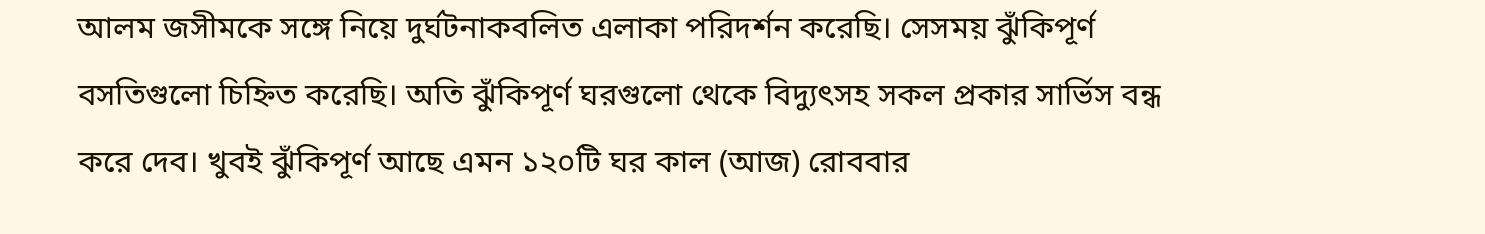আলম জসীমকে সঙ্গে নিয়ে দুর্ঘটনাকবলিত এলাকা পরিদর্শন করেছি। সেসময় ঝুঁকিপূর্ণ বসতিগুলো চিহ্নিত করেছি। অতি ঝুঁকিপূর্ণ ঘরগুলো থেকে বিদ্যুৎসহ সকল প্রকার সার্ভিস বন্ধ করে দেব। খুবই ঝুঁকিপূর্ণ আছে এমন ১২০টি ঘর কাল (আজ) রোববার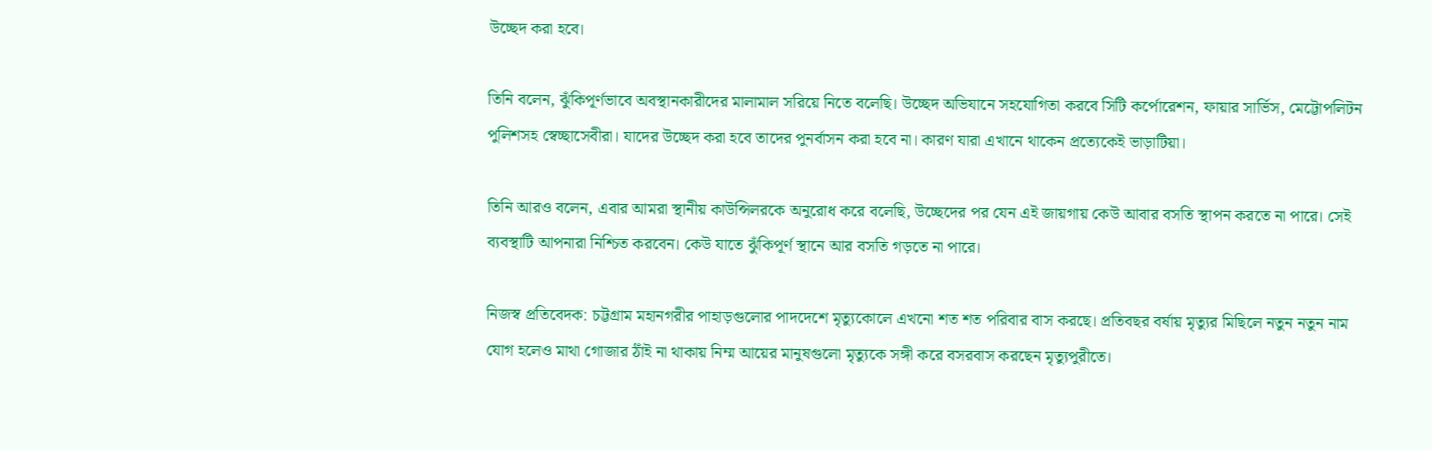উচ্ছেদ করা হবে।

তিনি বলেন, ঝুঁকিপূর্ণভাবে অবস্থানকারীদের মালামাল সরিয়ে নিতে বলেছি। উচ্ছেদ অভিযানে সহযোগিতা করবে সিটি কর্পোরেশন, ফায়ার সার্ভিস, মেট্টোপলিটন পুলিশসহ স্বেচ্ছাসেবীরা। যাদের উচ্ছেদ করা হবে তাদের পুনর্বাসন করা হবে না। কারণ যারা এখানে থাকেন প্রত্যেকেই ভাড়াটিয়া।

তিনি আরও বলেন, এবার আমরা স্থানীয় কাউন্সিলরকে অনুরোধ করে বলেছি, উচ্ছেদের পর যেন এই জায়গায় কেউ আবার বসতি স্থাপন করতে না পারে। সেই ব্যবস্থাটি আপনারা নিশ্চিত করবেন। কেউ যাতে ঝুঁকিপূর্ণ স্থানে আর বসতি গড়তে না পারে।

নিজস্ব প্রতিবেদক: চট্টগ্রাম মহানগরীর পাহাড়গুলোর পাদদেশে মৃত্যুকোলে এখনো শত শত পরিবার বাস করছে। প্রতিবছর বর্ষায় মৃত্যুর মিছিলে নতুন নতুন নাম যোগ হলেও মাথা গোজার ঠাঁই না থাকায় নিম্ম আয়ের মানুষগুলো মৃত্যুকে সঙ্গী করে বসরবাস করছেন মৃত্যুপুরীতে।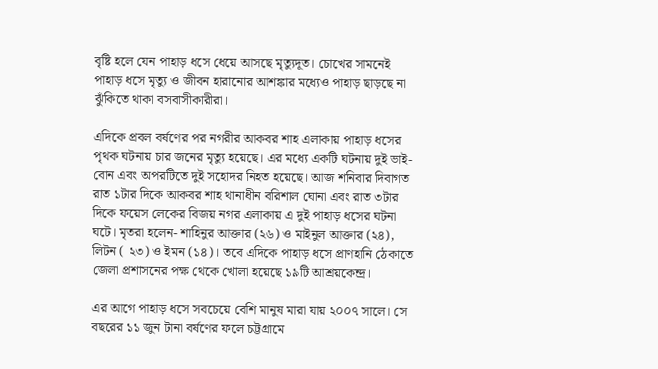বৃষ্টি হলে যেন পাহাড় ধসে ধেয়ে আসছে মৃত্যুদূত। চোখের সামনেই পাহাড় ধসে মৃত্যু ও জীবন হারানোর আশঙ্কার মধ্যেও পাহাড় ছাড়ছে না ঝুঁকিতে থাকা বসবাসীকারীরা।

এদিকে প্রবল বর্ষণের পর নগরীর আকবর শাহ এলাকায় পাহাড় ধসের পৃথক ঘটনায় চার জনের মৃত্যু হয়েছে। এর মধ্যে একটি ঘটনায় দুই ভাই-বোন এবং অপরটিতে দুই সহোদর নিহত হয়েছে। আজ শনিবার দিবাগত রাত ১টার দিকে আকবর শাহ থানাধীন বরিশাল ঘোনা এবং রাত ৩টার দিকে ফয়েস লেকের বিজয় নগর এলাকায় এ দুই পাহাড় ধসের ঘটনা ঘটে। মৃতরা হলেন- শাহিনুর আক্তার (২৬) ও মাইনুল আক্তার (২৪), লিটন ( ২৩) ও ইমন (১৪)। তবে এদিকে পাহাড় ধসে প্রাণহানি ঠেকাতে জেলা প্রশাসনের পক্ষ থেকে খোলা হয়েছে ১৯টি আশ্রয়কেন্দ্র।

এর আগে পাহাড় ধসে সবচেয়ে বেশি মানুষ মারা যায় ২০০৭ সালে। সে বছরের ১১ জুন টানা বর্ষণের ফলে চট্টগ্রামে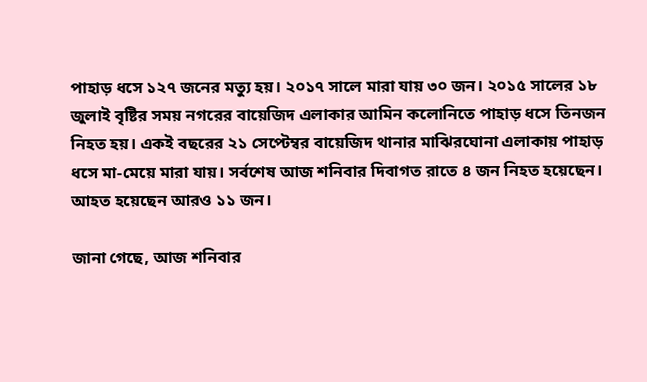পাহাড় ধসে ১২৭ জনের মত্যু হয়। ২০১৭ সালে মারা যায় ৩০ জন। ২০১৫ সালের ১৮ জুলাই বৃষ্টির সময় নগরের বায়েজিদ এলাকার আমিন কলোনিতে পাহাড় ধসে তিনজন নিহত হয়। একই বছরের ২১ সেপ্টেম্বর বায়েজিদ থানার মাঝিরঘোনা এলাকায় পাহাড় ধসে মা-মেয়ে মারা যায়। সর্বশেষ আজ শনিবার দিবাগত রাতে ৪ জন নিহত হয়েছেন। আহত হয়েছেন আরও ১১ জন।

জানা গেছে, আজ শনিবার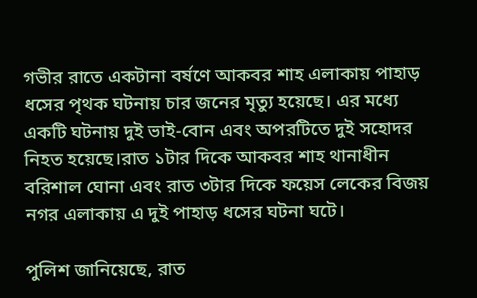গভীর রাতে একটানা বর্ষণে আকবর শাহ এলাকায় পাহাড় ধসের পৃথক ঘটনায় চার জনের মৃত্যু হয়েছে। এর মধ্যে একটি ঘটনায় দুই ভাই-বোন এবং অপরটিতে দুই সহোদর নিহত হয়েছে।রাত ১টার দিকে আকবর শাহ থানাধীন বরিশাল ঘোনা এবং রাত ৩টার দিকে ফয়েস লেকের বিজয় নগর এলাকায় এ দুই পাহাড় ধসের ঘটনা ঘটে।

পুলিশ জানিয়েছে, রাত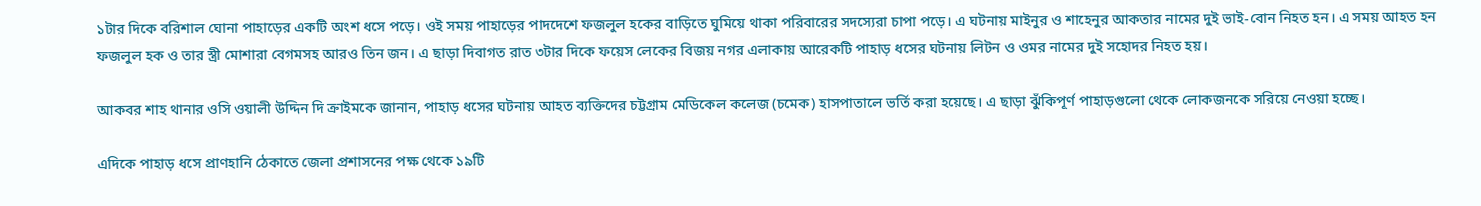১টার দিকে বরিশাল ঘোনা পাহাড়ের একটি অংশ ধসে পড়ে। ওই সময় পাহাড়ের পাদদেশে ফজলুল হকের বাড়িতে ঘুমিয়ে থাকা পরিবারের সদস্যেরা চাপা পড়ে। এ ঘটনায় মাইনুর ও শাহেনুর আকতার নামের দুই ভাই-বোন নিহত হন। এ সময় আহত হন ফজলুল হক ও তার স্ত্রী মোশারা বেগমসহ আরও তিন জন। এ ছাড়া দিবাগত রাত ৩টার দিকে ফয়েস লেকের বিজয় নগর এলাকায় আরেকটি পাহাড় ধসের ঘটনায় লিটন ও ওমর নামের দুই সহোদর নিহত হয়।

আকবর শাহ থানার ওসি ওয়ালী উদ্দিন দি ক্রাইমকে জানান, পাহাড় ধসের ঘটনায় আহত ব্যক্তিদের চট্টগ্রাম মেডিকেল কলেজ (চমেক) হাসপাতালে ভর্তি করা হয়েছে। এ ছাড়া ঝুঁকিপূর্ণ পাহাড়গুলো থেকে লোকজনকে সরিয়ে নেওয়া হচ্ছে।

এদিকে পাহাড় ধসে প্রাণহানি ঠেকাতে জেলা প্রশাসনের পক্ষ থেকে ১৯টি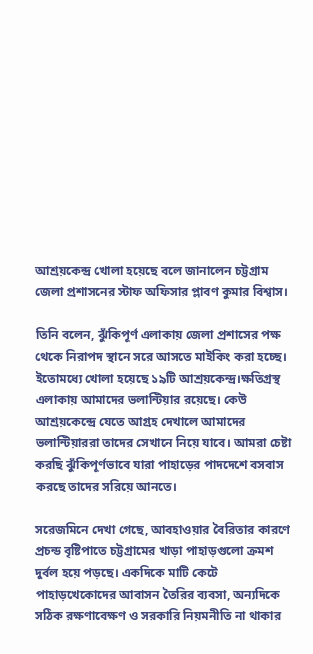আশ্রয়কেন্দ্র খোলা হয়েছে বলে জানালেন চট্টগ্রাম জেলা প্রশাসনের স্টাফ অফিসার প্লাবণ কুমার বিশ্বাস।

তিনি বলেন, ঝুঁকিপূর্ণ এলাকায় জেলা প্রশাসের পক্ষ থেকে নিরাপদ স্থানে সরে আসতে মাইকিং করা হচ্ছে। ইতোমধ্যে খোলা হয়েছে ১৯টি আশ্রয়কেন্দ্র।ক্ষতিগ্রস্থ এলাকায় আমাদের ভলান্টিয়ার রয়েছে। কেউ আশ্রয়কেন্দ্রে যেতে আগ্রহ দেখালে আমাদের ভলান্টিয়াররা তাদের সেখানে নিয়ে যাবে। আমরা চেষ্টা করছি ঝুঁকিপূর্ণভাবে যারা পাহাড়ের পাদদেশে বসবাস করছে তাদের সরিয়ে আনতে।

সরেজমিনে দেখা গেছে, আবহাওয়ার বৈরিতার কারণে প্রচন্ড বৃষ্টিপাতে চট্টগ্রামের খাড়া পাহাড়গুলো ক্রমশ দুর্বল হয়ে পড়ছে। একদিকে মাটি কেটে পাহাড়খেকোদের আবাসন তৈরির ব্যবসা, অন্যদিকে সঠিক রক্ষণাবেক্ষণ ও সরকারি নিয়মনীতি না থাকার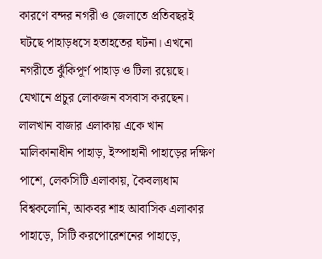কারণে বন্দর নগরী ও জেলাতে প্রতিবছরই ঘটছে পাহাড়ধসে হতাহতের ঘটনা। এখনো নগরীতে ঝুঁকিপূর্ণ পাহাড় ও টিলা রয়েছে। যেখানে প্রচুর লোকজন বসবাস করছেন। লালখান বাজার এলাকায় একে খান মালিকানাধীন পাহাড়, ইস্পাহানী পাহাড়ের দক্ষিণ পাশে, লেকসিটি এলাকায়, কৈবল্যধাম বিশ্বকলোনি, আকবর শাহ আবাসিক এলাকার পাহাড়ে, সিটি করপোরেশনের পাহাড়ে,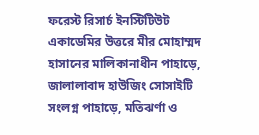ফরেস্ট রিসার্চ ইনস্টিটিউট একাডেমির উত্তরে মীর মোহাম্মদ হাসানের মালিকানাধীন পাহাড়ে, জালালাবাদ হাউজিং সোসাইটি সংলগ্ন পাহাড়ে, মতিঝর্ণা ও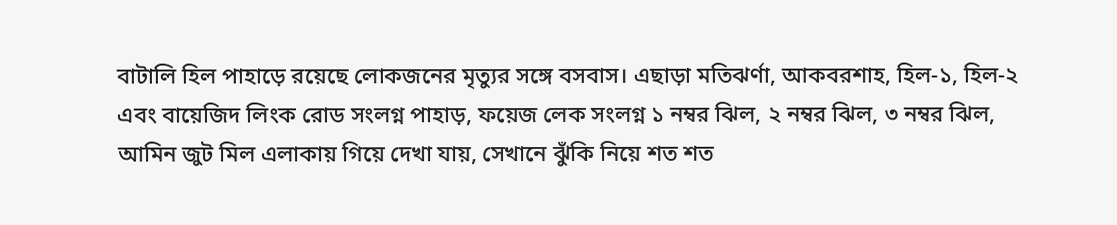বাটালি হিল পাহাড়ে রয়েছে লোকজনের মৃত্যুর সঙ্গে বসবাস। এছাড়া মতিঝর্ণা, আকবরশাহ, হিল-১, হিল-২ এবং বায়েজিদ লিংক রোড সংলগ্ন পাহাড়, ফয়েজ লেক সংলগ্ন ১ নম্বর ঝিল, ২ নম্বর ঝিল, ৩ নম্বর ঝিল, আমিন জুট মিল এলাকায় গিয়ে দেখা যায়, সেখানে ঝুঁকি নিয়ে শত শত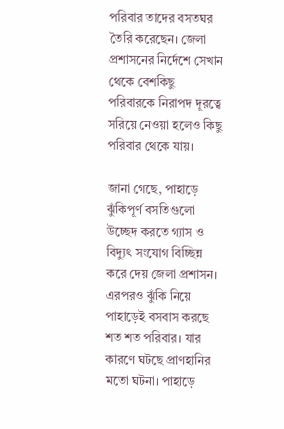পরিবার তাদের বসতঘর তৈরি করেছেন। জেলা প্রশাসনের নির্দেশে সেখান থেকে বেশকিছু পরিবারকে নিরাপদ দূরত্বে সরিয়ে নেওয়া হলেও কিছু পরিবার থেকে যায়।

জানা গেছে, পাহাড়ে ঝুঁকিপূর্ণ বসতিগুলো উচ্ছেদ করতে গ্যাস ও বিদ্যুৎ সংযোগ বিচ্ছিন্ন করে দেয় জেলা প্রশাসন। এরপরও ঝুঁকি নিয়ে পাহাড়েই বসবাস করছে শত শত পরিবার। যার কারণে ঘটছে প্রাণহানির মতো ঘটনা। পাহাড়ে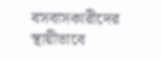বসবাসকারীদের স্থায়ীভাবে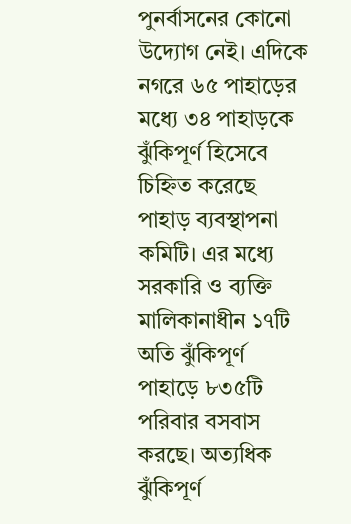পুনর্বাসনের কোনো উদ্যোগ নেই। এদিকে নগরে ৬৫ পাহাড়ের মধ্যে ৩৪ পাহাড়কে ঝুঁকিপূর্ণ হিসেবে চিহ্নিত করেছে পাহাড় ব্যবস্থাপনা কমিটি। এর মধ্যে সরকারি ও ব্যক্তি মালিকানাধীন ১৭টি অতি ঝুঁকিপূর্ণ পাহাড়ে ৮৩৫টি পরিবার বসবাস করছে। অত্যধিক ঝুঁকিপূর্ণ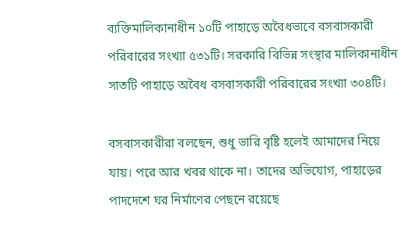ব্যক্তিমালিকানাধীন ১০টি পাহাড়ে অবৈধভাবে বসবাসকারী পরিবারের সংখ্যা ৫৩১টি। সরকারি বিভিন্ন সংস্থার মালিকানাধীন সাতটি পাহাড়ে অবৈধ বসবাসকারী পরিবারের সংখ্যা ৩০৪টি।

বসবাসকারীরা বলছেন, শুধু ভারি বৃষ্টি হলেই আমাদের নিয়ে যায়। পরে আর খবর থাকে না। তাদের অভিযোগ, পাহাড়ের পাদদেশে ঘর নির্মাণের পেছনে রয়েছে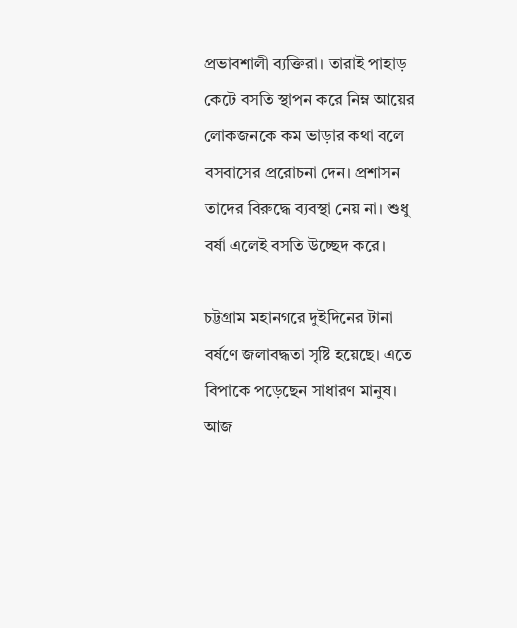প্রভাবশালী ব্যক্তিরা। তারাই পাহাড় কেটে বসতি স্থাপন করে নিম্ন আয়ের লোকজনকে কম ভাড়ার কথা বলে বসবাসের প্ররোচনা দেন। প্রশাসন তাদের বিরুদ্ধে ব্যবস্থা নেয় না। শুধু বর্ষা এলেই বসতি উচ্ছেদ করে।

চট্টগ্রাম মহানগরে দুইদিনের টানা বর্ষণে জলাবদ্ধতা সৃষ্টি হয়েছে। এতে বিপাকে পড়েছেন সাধারণ মানুষ। আজ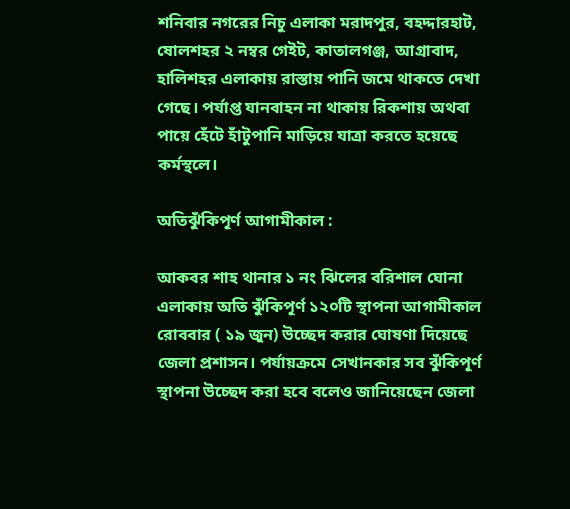শনিবার নগরের নিচু এলাকা মরাদপুর, বহদ্দারহাট, ষোলশহর ২ নম্বর গেইট, কাতালগঞ্জ, আগ্রাবাদ, হালিশহর এলাকায় রাস্তায় পানি জমে থাকতে দেখা গেছে। পর্যাপ্ত যানবাহন না থাকায় রিকশায় অথবা পায়ে হেঁটে হাঁটুপানি মাড়িয়ে যাত্রা করতে হয়েছে কর্মস্থলে।

অতিঝুঁকিপূর্ণ আগামীকাল :

আকবর শাহ থানার ১ নং ঝিলের বরিশাল ঘোনা এলাকায় অতি ঝুঁকিপূর্ণ ১২০টি স্থাপনা আগামীকাল রোববার ( ১৯ জুন) উচ্ছেদ করার ঘোষণা দিয়েছে জেলা প্রশাসন। পর্যায়ক্রমে সেখানকার সব ঝুঁকিপূর্ণ স্থাপনা উচ্ছেদ করা হবে বলেও জানিয়েছেন জেলা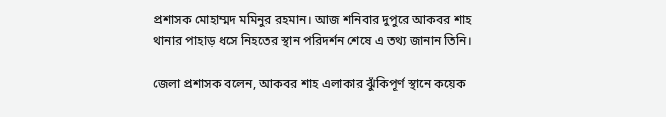প্রশাসক মোহাম্মদ মমিনুর রহমান। আজ শনিবার দুপুরে আকবর শাহ থানার পাহাড় ধসে নিহতের স্থান পরিদর্শন শেষে এ তথ্য জানান তিনি।

জেলা প্রশাসক বলেন, আকবর শাহ এলাকার ঝুঁকিপূর্ণ স্থানে কয়েক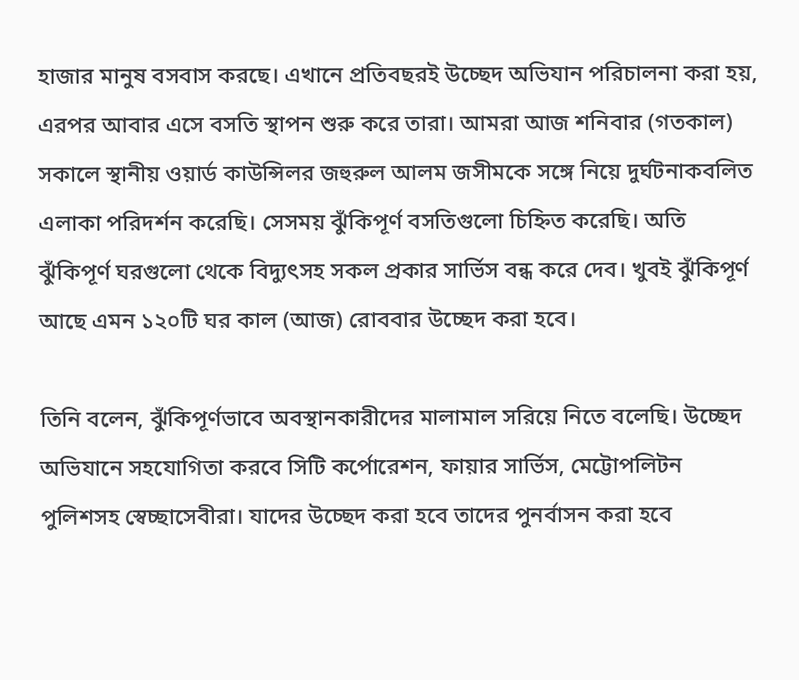হাজার মানুষ বসবাস করছে। এখানে প্রতিবছরই উচ্ছেদ অভিযান পরিচালনা করা হয়, এরপর আবার এসে বসতি স্থাপন শুরু করে তারা। আমরা আজ শনিবার (গতকাল) সকালে স্থানীয় ওয়ার্ড কাউন্সিলর জহুরুল আলম জসীমকে সঙ্গে নিয়ে দুর্ঘটনাকবলিত এলাকা পরিদর্শন করেছি। সেসময় ঝুঁকিপূর্ণ বসতিগুলো চিহ্নিত করেছি। অতি ঝুঁকিপূর্ণ ঘরগুলো থেকে বিদ্যুৎসহ সকল প্রকার সার্ভিস বন্ধ করে দেব। খুবই ঝুঁকিপূর্ণ আছে এমন ১২০টি ঘর কাল (আজ) রোববার উচ্ছেদ করা হবে।

তিনি বলেন, ঝুঁকিপূর্ণভাবে অবস্থানকারীদের মালামাল সরিয়ে নিতে বলেছি। উচ্ছেদ অভিযানে সহযোগিতা করবে সিটি কর্পোরেশন, ফায়ার সার্ভিস, মেট্টোপলিটন পুলিশসহ স্বেচ্ছাসেবীরা। যাদের উচ্ছেদ করা হবে তাদের পুনর্বাসন করা হবে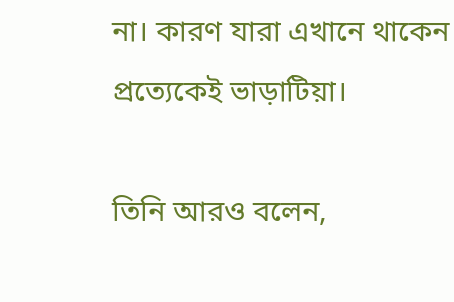না। কারণ যারা এখানে থাকেন প্রত্যেকেই ভাড়াটিয়া।

তিনি আরও বলেন,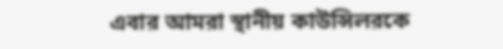এবার আমরা স্থানীয় কাউন্সিলরকে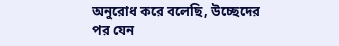অনুরোধ করে বলেছি, উচ্ছেদের পর যেন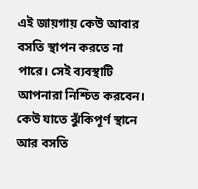এই জায়গায় কেউ আবার বসতি স্থাপন করতে না পারে। সেই ব্যবস্থাটি আপনারা নিশ্চিত করবেন। কেউ যাতে ঝুঁকিপূর্ণ স্থানে আর বসতি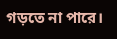গড়তে না পারে।